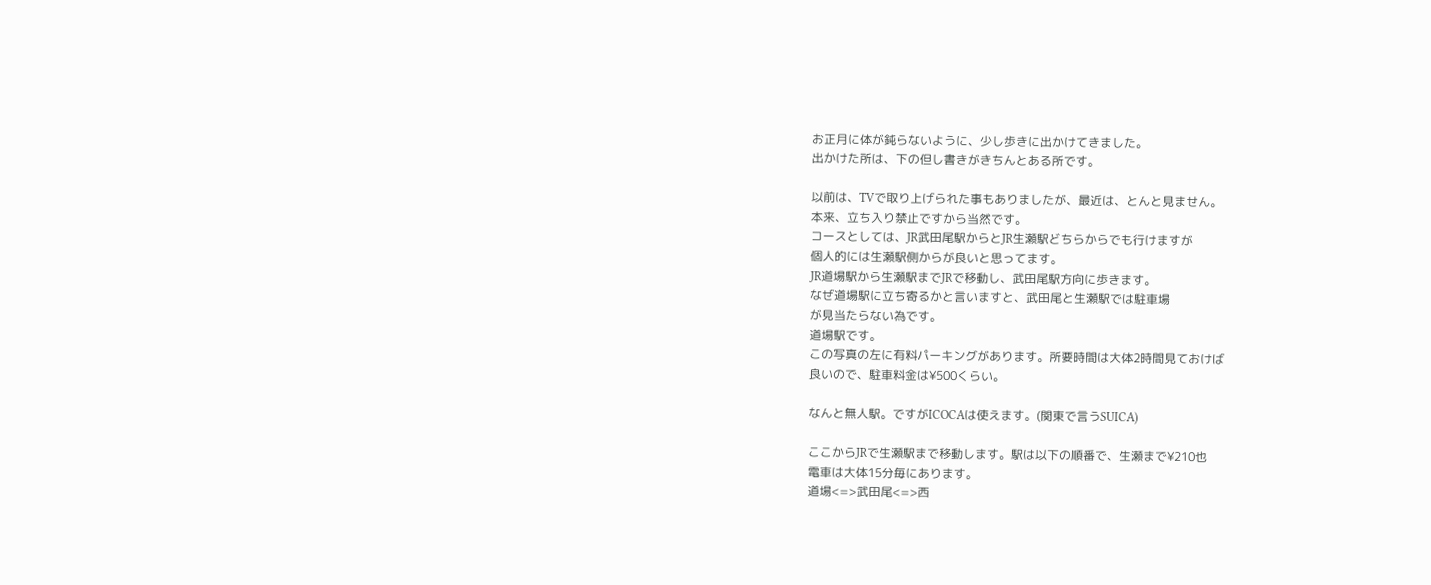お正月に体が鈍らないように、少し歩きに出かけてきました。
出かけた所は、下の但し書きがきちんとある所です。

以前は、TVで取り上げられた事もありましたが、最近は、とんと見ません。
本来、立ち入り禁止ですから当然です。
コースとしては、JR武田尾駅からとJR生瀬駅どちらからでも行けますが
個人的には生瀬駅側からが良いと思ってます。
JR道場駅から生瀬駅までJRで移動し、武田尾駅方向に歩きます。
なぜ道場駅に立ち寄るかと言いますと、武田尾と生瀬駅では駐車場
が見当たらない為です。
道場駅です。
この写真の左に有料パーキングがあります。所要時間は大体2時間見ておけば
良いので、駐車料金は¥500くらい。

なんと無人駅。ですがICOCAは使えます。(関東で言うSUICA)

ここからJRで生瀬駅まで移動します。駅は以下の順番で、生瀬まで¥210也
電車は大体15分毎にあります。
道場<=>武田尾<=>西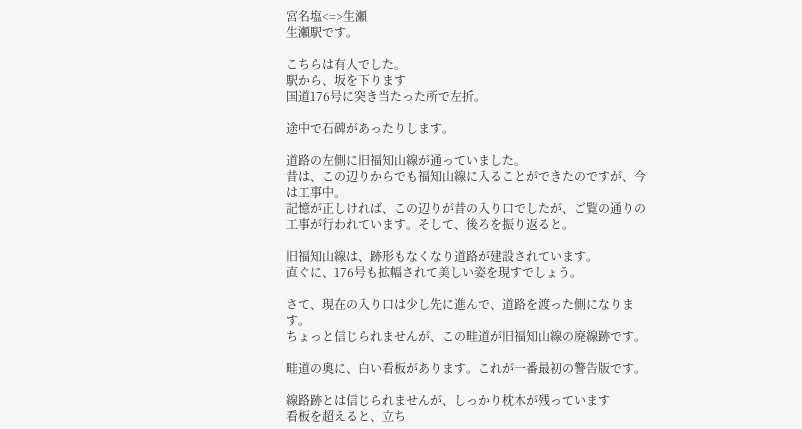宮名塩<=>生瀬
生瀬駅です。

こちらは有人でした。
駅から、坂を下ります
国道176号に突き当たった所で左折。

途中で石碑があったりします。

道路の左側に旧福知山線が通っていました。
昔は、この辺りからでも福知山線に入ることができたのですが、今は工事中。
記憶が正しければ、この辺りが昔の入り口でしたが、ご覧の通りの
工事が行われています。そして、後ろを振り返ると。

旧福知山線は、跡形もなくなり道路が建設されています。
直ぐに、176号も拡幅されて美しい姿を現すでしょう。

さて、現在の入り口は少し先に進んで、道路を渡った側になります。
ちょっと信じられませんが、この畦道が旧福知山線の廃線跡です。

畦道の奥に、白い看板があります。これが一番最初の警告版です。

線路跡とは信じられませんが、しっかり枕木が残っています
看板を超えると、立ち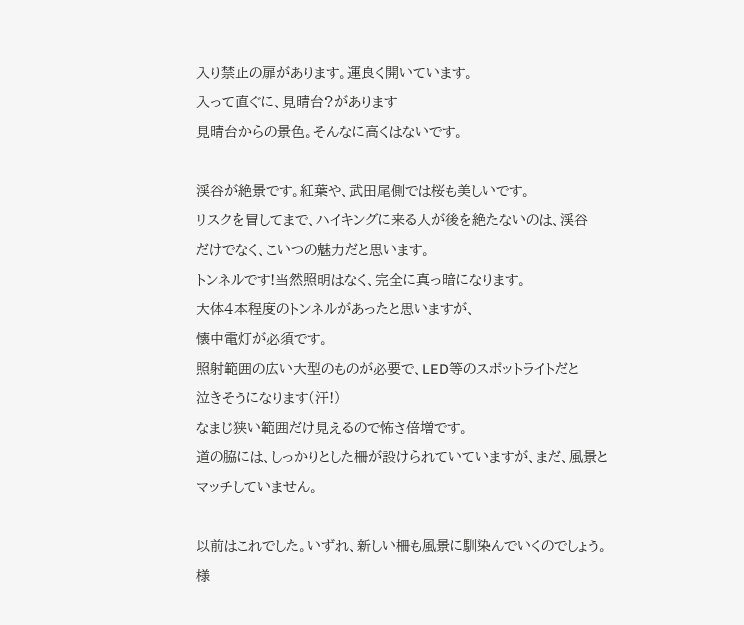入り禁止の扉があります。運良く開いています。
入って直ぐに、見晴台?があります
見晴台からの景色。そんなに高くはないです。

渓谷が絶景です。紅葉や、武田尾側では桜も美しいです。
リスクを冒してまで、ハイキングに来る人が後を絶たないのは、渓谷
だけでなく、こいつの魅力だと思います。
トンネルです!当然照明はなく、完全に真っ暗になります。
大体4本程度のトンネルがあったと思いますが、
懐中電灯が必須です。
照射範囲の広い大型のものが必要で、LED等のスポットライトだと
泣きそうになります(汗!)
なまじ狭い範囲だけ見えるので怖さ倍増です。
道の脇には、しっかりとした柵が設けられていていますが、まだ、風景と
マッチしていません。

以前はこれでした。いずれ、新しい柵も風景に馴染んでいくのでしょう。
様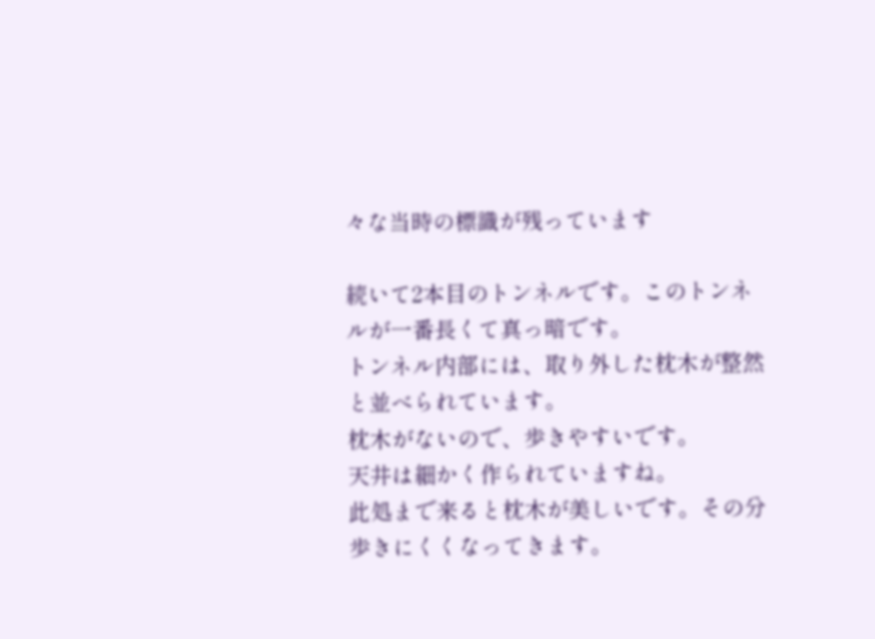々な当時の標識が残っています

続いて2本目のトンネルです。このトンネルが一番長くて真っ暗です。
トンネル内部には、取り外した枕木が整然と並べられています。
枕木がないので、歩きやすいです。
天井は細かく作られていますね。
此処まで来ると枕木が美しいです。その分歩きにくくなってきます。